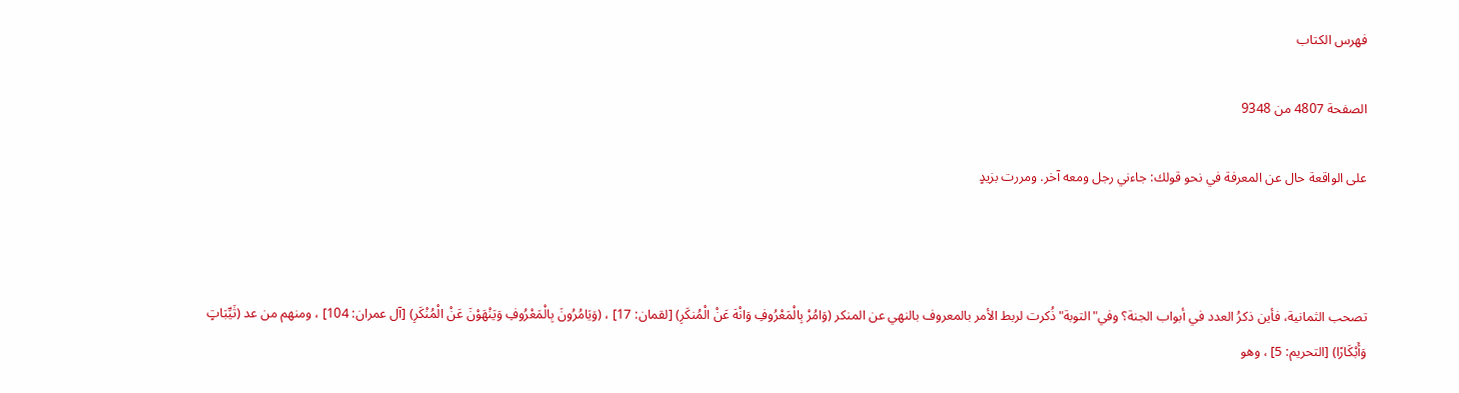فهرس الكتاب

الصفحة 4807 من 9348

على الواقعة حال عن المعرفة في نحو قولك: جاءني رجل ومعه آخر. ومررت بزيدٍ



تصحب الثمانية، فأين ذكرُ العدد في أبواب الجنة؟ وفي"التوبة"ذُكرت لربط الأمر بالمعروف بالنهي عن المنكر (وَامُرْ بِالْمَعْرُوفِ وَانْهَ عَنْ الْمُنكَرِ) [لقمان: 17] ، (وَيَامُرُونَ بِالْمَعْرُوفِ وَيَنْهَوْنَ عَنْ الْمُنْكَرِ) [آل عمران: 104] ، ومنهم من عد (ثَيِّبَاتٍ وَأَبْكَارًا) [التحريم: 5] ، وهو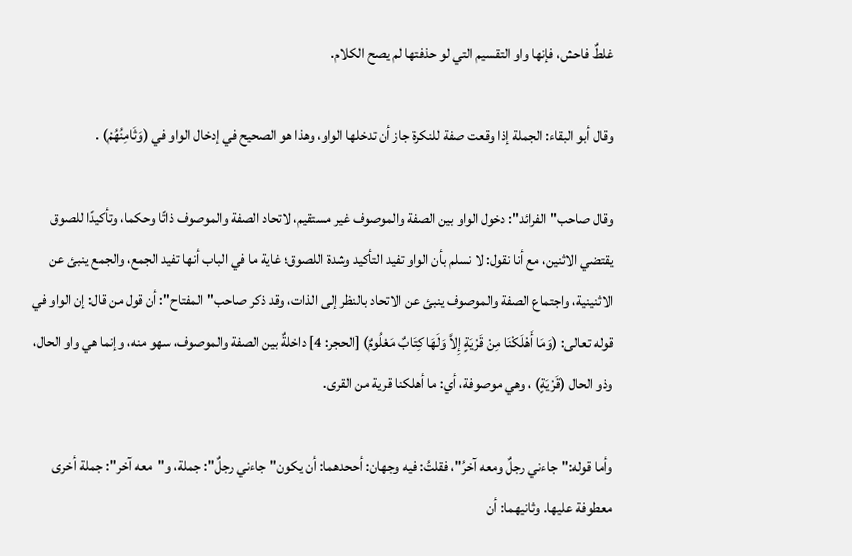غلطٌ فاحش، فإنها واو التقسيم التي لو حذفتها لم يصح الكلام.

وقال أبو البقاء: الجملة إذا وقعت صفة للنكرة جاز أن تدخلها الواو، وهذا هو الصحيح في إدخال الواو في (وَثَامِنُهُمْ) .

وقال صاحب"الفرائد": دخول الواو بين الصفة والموصوف غير مستقيم، لاتحاد الصفة والموصوف ذاتًا وحكما، وتأكيدًا للصوق يقتضي الاثنين، مع أنا نقول: لا نسلم بأن الواو تفيد التأكيد وشدة اللصوق؛ غاية ما في الباب أنها تفيد الجمع، والجمع ينبئ عن الاثنينية، واجتماع الصفة والموصوف ينبئ عن الاتحاد بالنظر إلى الذات، وقد ذكر صاحب"المفتاح": أن قول من قال: إن الواو في قوله تعالى: (وَمَا أَهْلَكْنَا مِنْ قَرْيَةٍ إِلاَّ وَلَهَا كِتَابٌ مَعْلُومٌ) [الحجر: 4] داخلةٌ بين الصفة والموصوف، سهو منه، وإنما هي واو الحال، وذو الحال (قَرْيَةٍ) ، وهي موصوفة، أي: ما أهلكنا قرية من القرى.

وأما قوله:"جاءني رجلٌ ومعه آخرُ"، فقلتُ: فيه وجهان: أححدهما: أن يكون"جاءني رجلٌ": جملة، و"معه آخر": جملة أخرى معطوفة عليها. وثانيهما: أن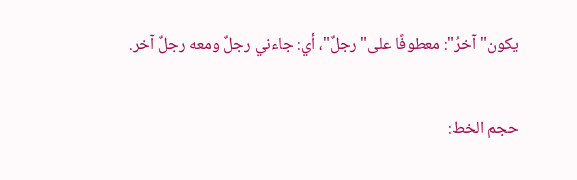يكون"آخرُ": معطوفًا على"رجلٌ"، أي: جاءني رجلٌ ومعه رجلٌ آخر.

حجم الخط: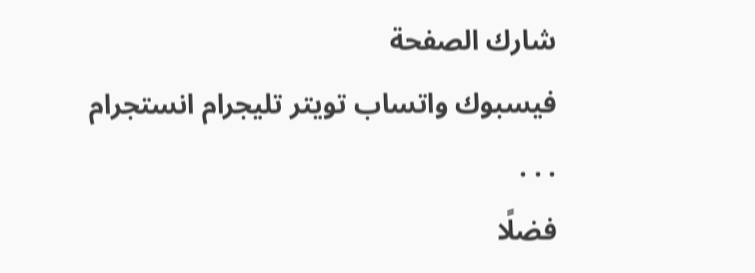شارك الصفحة
فيسبوك واتساب تويتر تليجرام انستجرام
. . .
فضلًا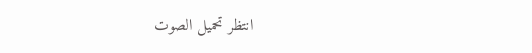انتظر تحميل الصوت